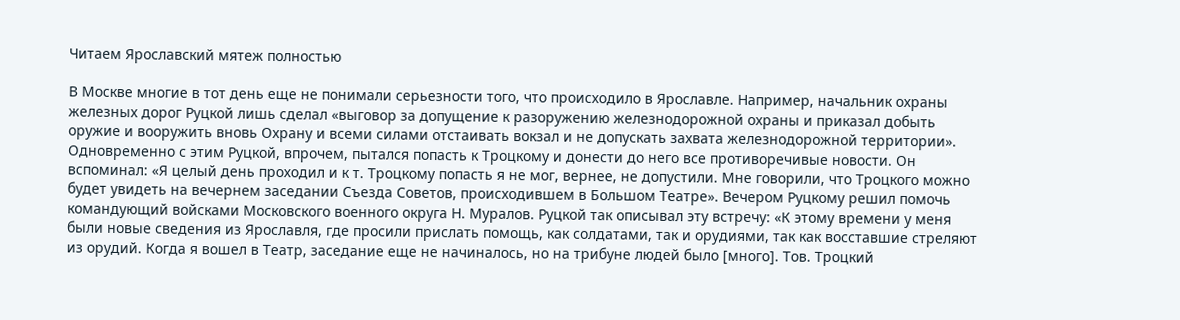Читаем Ярославский мятеж полностью

В Москве многие в тот день еще не понимали серьезности того, что происходило в Ярославле. Например, начальник охраны железных дорог Руцкой лишь сделал «выговор за допущение к разоружению железнодорожной охраны и приказал добыть оружие и вооружить вновь Охрану и всеми силами отстаивать вокзал и не допускать захвата железнодорожной территории». Одновременно с этим Руцкой, впрочем, пытался попасть к Троцкому и донести до него все противоречивые новости. Он вспоминал: «Я целый день проходил и к т. Троцкому попасть я не мог, вернее, не допустили. Мне говорили, что Троцкого можно будет увидеть на вечернем заседании Съезда Советов, происходившем в Большом Театре». Вечером Руцкому решил помочь командующий войсками Московского военного округа Н. Муралов. Руцкой так описывал эту встречу: «К этому времени у меня были новые сведения из Ярославля, где просили прислать помощь, как солдатами, так и орудиями, так как восставшие стреляют из орудий. Когда я вошел в Театр, заседание еще не начиналось, но на трибуне людей было [много]. Тов. Троцкий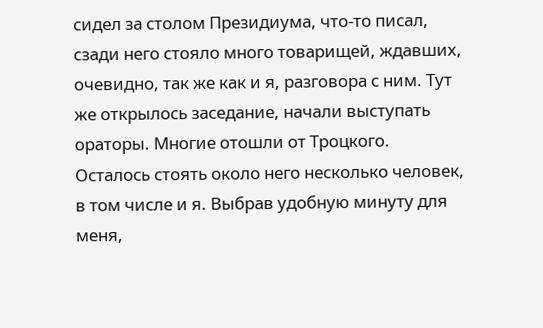сидел за столом Президиума, что-то писал, сзади него стояло много товарищей, ждавших, очевидно, так же как и я, разговора с ним. Тут же открылось заседание, начали выступать ораторы. Многие отошли от Троцкого. Осталось стоять около него несколько человек, в том числе и я. Выбрав удобную минуту для меня,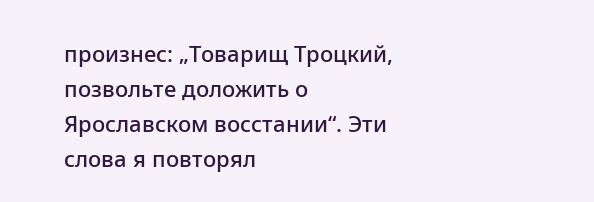произнес: „Товарищ Троцкий, позвольте доложить о Ярославском восстании“. Эти слова я повторял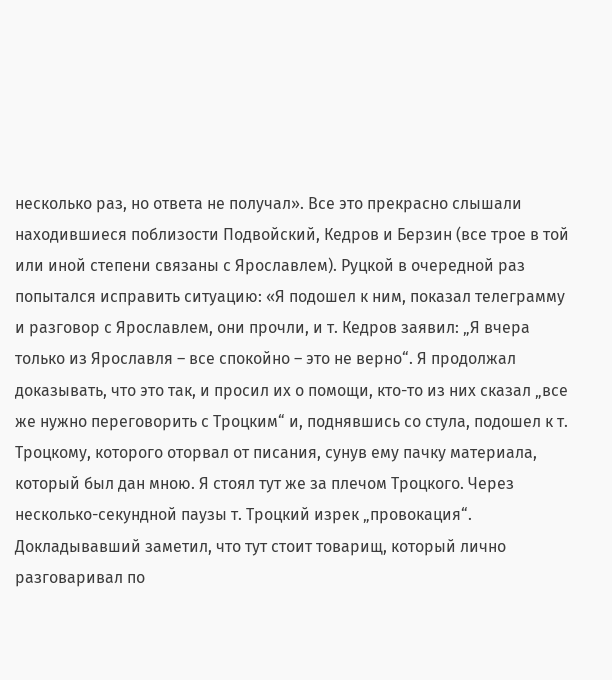несколько раз, но ответа не получал». Все это прекрасно слышали находившиеся поблизости Подвойский, Кедров и Берзин (все трое в той или иной степени связаны с Ярославлем). Руцкой в очередной раз попытался исправить ситуацию: «Я подошел к ним, показал телеграмму и разговор с Ярославлем, они прочли, и т. Кедров заявил: „Я вчера только из Ярославля – все спокойно – это не верно“. Я продолжал доказывать, что это так, и просил их о помощи, кто-то из них сказал „все же нужно переговорить с Троцким“ и, поднявшись со стула, подошел к т. Троцкому, которого оторвал от писания, сунув ему пачку материала, который был дан мною. Я стоял тут же за плечом Троцкого. Через несколько-секундной паузы т. Троцкий изрек „провокация“. Докладывавший заметил, что тут стоит товарищ, который лично разговаривал по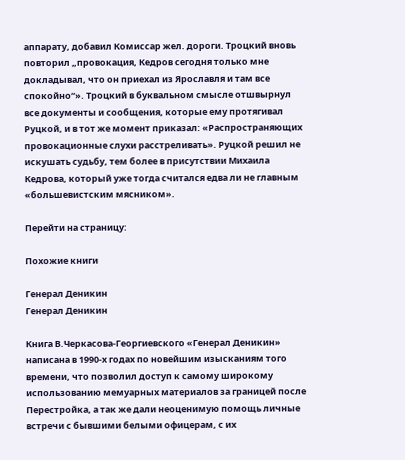аппарату, добавил Комиссар жел. дороги. Троцкий вновь повторил „провокация, Кедров сегодня только мне докладывал, что он приехал из Ярославля и там все спокойно“». Троцкий в буквальном смысле отшвырнул все документы и сообщения, которые ему протягивал Руцкой, и в тот же момент приказал: «Распространяющих провокационные слухи расстреливать». Руцкой решил не искушать судьбу, тем более в присутствии Михаила Кедрова, который уже тогда считался едва ли не главным «большевистским мясником».

Перейти на страницу:

Похожие книги

Генерал Деникин
Генерал Деникин

Книга В.Черкасова-Георгиевского «Генерал Деникин» написана в 1990-х годах по новейшим изысканиям того времени, что позволил доступ к самому широкому использованию мемуарных материалов за границей после Перестройка, а так же дали неоценимую помощь личные встречи с бывшими белыми офицерам, с их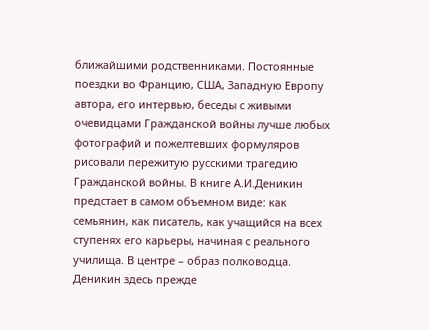ближайшими родственниками. Постоянные поездки во Францию, США, Западную Европу автора, его интервью, беседы с живыми очевидцами Гражданской войны лучше любых фотографий и пожелтевших формуляров рисовали пережитую русскими трагедию Гражданской войны. В книге А.И.Деникин предстает в самом объемном виде: как семьянин, как писатель, как учащийся на всех ступенях его карьеры, начиная с реального училища. В центре – образ полководца. Деникин здесь прежде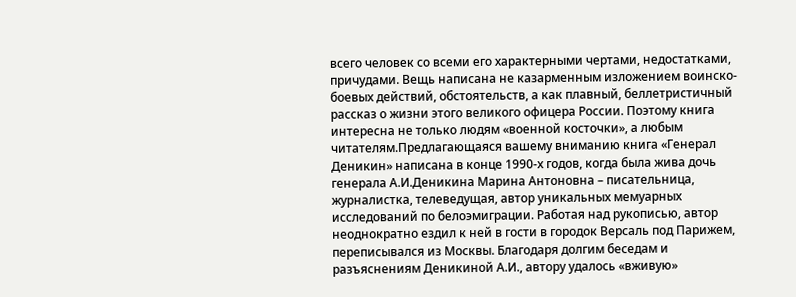всего человек со всеми его характерными чертами, недостатками, причудами. Вещь написана не казарменным изложением воинско-боевых действий, обстоятельств, а как плавный, беллетристичный рассказ о жизни этого великого офицера России. Поэтому книга интересна не только людям «военной косточки», а любым читателям.Предлагающаяся вашему вниманию книга «Генерал Деникин» написана в конце 1990-х годов, когда была жива дочь генерала А.И.Деникина Марина Антоновна – писательница, журналистка, телеведущая, автор уникальных мемуарных исследований по белоэмиграции. Работая над рукописью, автор неоднократно ездил к ней в гости в городок Версаль под Парижем, переписывался из Москвы. Благодаря долгим беседам и разъяснениям Деникиной А.И., автору удалось «вживую»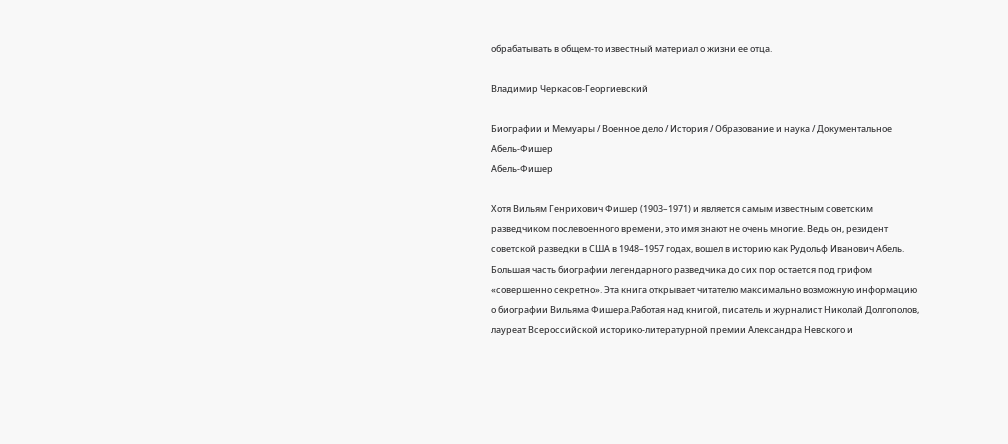обрабатывать в общем-то известный материал о жизни ее отца.

Владимир Черкасов-Георгиевский

Биографии и Мемуары / Военное дело / История / Образование и наука / Документальное
Абель-Фишер
Абель-Фишер

Хотя Вильям Генрихович Фишер (1903–1971) и является самым известным советским разведчиком послевоенного времени, это имя знают не очень многие. Ведь он, резидент советской разведки в США в 1948–1957 годах, вошел в историю как Рудольф Иванович Абель. Большая часть биографии легендарного разведчика до сих пор остается под грифом «совершенно секретно». Эта книга открывает читателю максимально возможную информацию о биографии Вильяма Фишера.Работая над книгой, писатель и журналист Николай Долгополов, лауреат Всероссийской историко-литературной премии Александра Невского и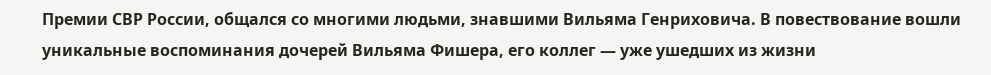Премии СВР России, общался со многими людьми, знавшими Вильяма Генриховича. В повествование вошли уникальные воспоминания дочерей Вильяма Фишера, его коллег — уже ушедших из жизни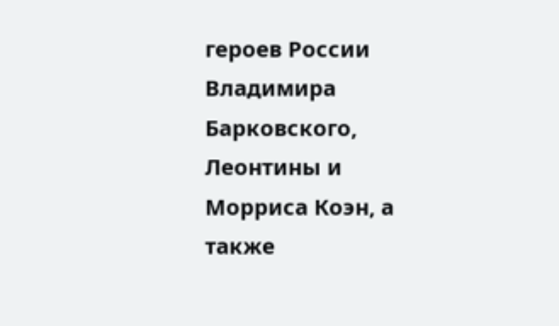героев России Владимира Барковского, Леонтины и Морриса Коэн, а также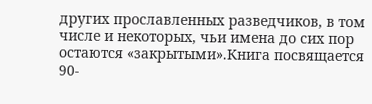других прославленных разведчиков, в том числе и некоторых, чьи имена до сих пор остаются «закрытыми».Книга посвящается 90-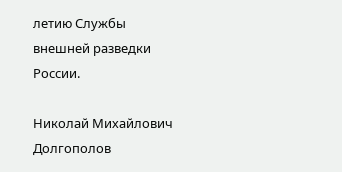летию Службы внешней разведки России.

Николай Михайлович Долгополов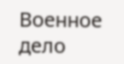Военное дело